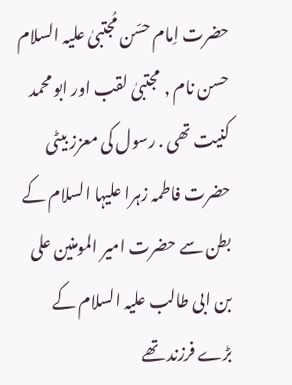حضرت اِمام حسّن مُجتبیٰ علیہ السلام
حسن نام , مجتبیٰ لقب اور ابو محمد کنیت تھی . رسول کی معزز بیٹی حضرت فاطمہ زہرا علیہا السلام کے بطن سے حضرت امیر المومنین علی بن ابی طالب علیہ السلام کے بڑے فرزند تھے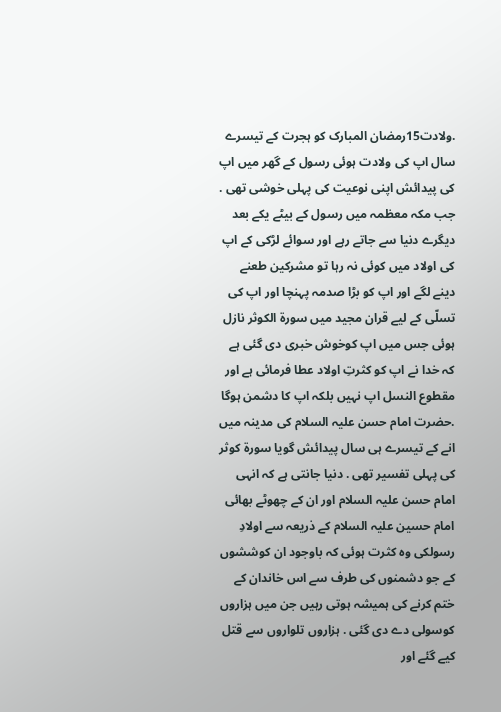.ولادت15رمضان المبارک کو ہجرت کے تیسرے سال اپ کی ولادت ہوئی رسول کے گھر میں اپ کی پیدائش اپنی نوعیت کی پہلی خوشی تھی . جب مکہ معظمہ میں رسول کے بیٹے یکے بعد دیگرے دنیا سے جاتے رہے اور سوائے لڑکی کے اپ کی اولاد میں کوئی نہ رہا تو مشرکین طعنے دینے لگے اور اپ کو بڑا صدمہ پہنچا اور اپ کی تسلّی کے لیے قران مجید میں سورۃ الکوثر نازل ہوئی جس میں اپ کوخوش خبری دی گئی ہے کہ خدا نے اپ کو کثرتِ اولاد عطا فرمائی ہے اور مقطوع النسل اپ نہیں بلکہ اپ کا دشمن ہوگا .حضرت امام حسن علیہ السلام کی مدینہ میں انے کے تیسرے ہی سال پیدائش گویا سورۃ کوثر کی پہلی تفسیر تھی . دنیا جانتی ہے کہ انہی امام حسن علیہ السلام اور ان کے چھوٹے بھائی امام حسین علیہ السلام کے ذریعہ سے اولادِ رسولکی وہ کثرت ہوئی کہ باوجود ان کوششوں کے جو دشمنوں کی طرف سے اس خاندان کے ختم کرنے کی ہمیشہ ہوتی رہیں جن میں ہزاروں کوسولی دے دی گئی . ہزاروں تلواروں سے قتل کیے گئے اور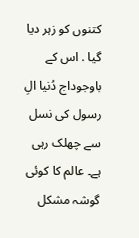کتنوں کو زہر دیا گیا . اس کے باوجوداج دُنیا الِ رسول کی نسل سے چھلک رہی ہے۔ عالم کا کوئی گوشہ مشکل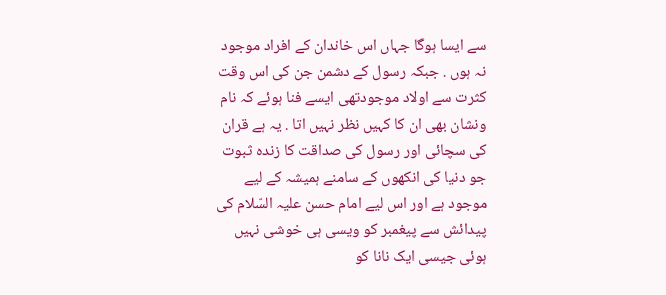سے ایسا ہوگا جہاں اس خاندان کے افراد موجود نہ ہوں . جبکہ رسول کے دشمن جن کی اس وقت کثرت سے اولاد موجودتھی ایسے فنا ہوئے کہ نام ونشان بھی ان کا کہیں نظر نہیں اتا . یہ ہے قران کی سچائی اور رسول کی صداقت کا زندہ ثبوت جو دنیا کی انکھوں کے سامنے ہمیشہ کے لیے موجود ہے اور اس لیے امام حسن علیہ السّلام کی پیدائش سے پیغمبر کو ویسی ہی خوشی نہیں ہوئی جیسی ایک نانا کو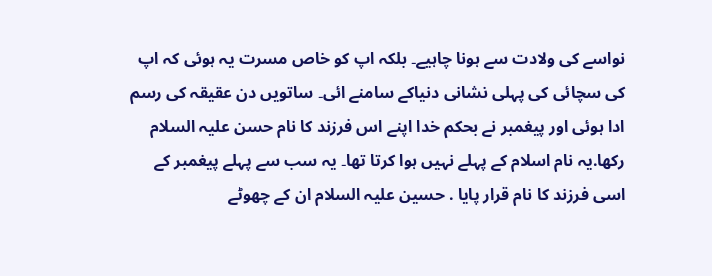نواسے کی ولادت سے ہونا چاہیے۔ بلکہ اپ کو خاص مسرت یہ ہوئی کہ اپ کی سچائی کی پہلی نشانی دنیاکے سامنے ائی۔ ساتویں دن عقیقہ کی رسم ادا ہوئی اور پیغمبر نے بحکم خدا اپنے اس فرزند کا نام حسن علیہ السلام رکھا.یہ نام اسلام کے پہلے نہیں ہوا کرتا تھا۔ یہ سب سے پہلے پیغمبر کے اسی فرزند کا نام قرار پایا . حسین علیہ السلام ان کے چھوٹے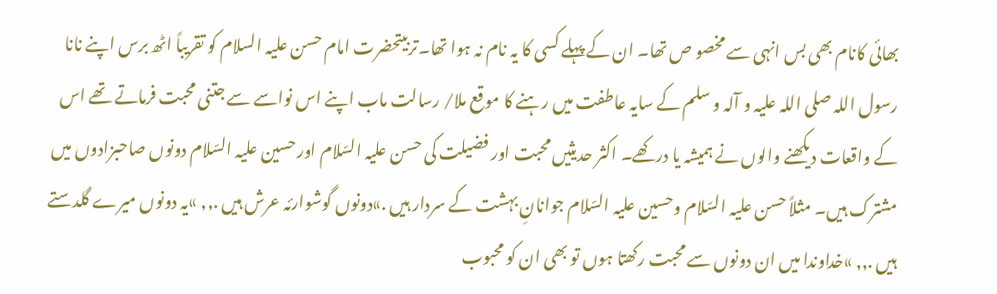بھائی کانام بھی بس انہی سے مخصو ص تھا۔ ان کے پہلے کسی کا یہ نام نہ ہوا تھا۔تربیتحضرت امام حسن علیہ السلام کو تقریباً اٹھ برس اپنے نانا رسول اللہ صلی اللہ علیہ و آلہ و سلم کے سایہ عاطفت میں رہنے کا موقع ملا/ رسالت ماب اپنے اس نواسے سے جتنی محبت فرماتے تھے اس کے واقعات دیکھنے والوں نے ہمیشہ یا درکھے۔ اکثر حدیثیں محبت اور فضیلت کی حسن علیہ السّلام اور حسین علیہ السّلام دونوں صاحبزادوں میں مشترک ہیں۔ مثلاً حسن علیہ السّلام وحسین علیہ السّلام جوانانِ بہشت کے سردار ہیں .»دونوں گوشوارئہ عرش ہیں .,, »یہ دونوں میرے گلدستے ہیں .,, »خداوندا میں ان دونوں سے محبت رکھتا ہوں تو بھی ان کو محبوب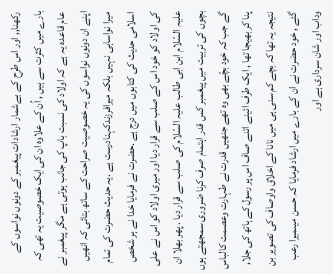رکھنا,, اور اس طرح کے بےشمار ارشادات پیغمبر کے دونوں نواسوں کے بارے میں کثرت سے ہیں , اُن کے علاوہ ان کی ایک خصوصیت یہ تھی کہ عام قاعدہ یہ ہے کہ اولاد کی نسبت باپ کی جانب ہوتی ہے مگر پیغمبر نے اپنے ان دونوں نواسوں کی یہ خصوصیت صراحت کے ساتھ بتائی کہ انھیں میرا نواساہی نہیں بلکہ میرافرزندکہنادرست ہے .یہ حدیث حضرت کی تمام اسلامی حدیث کی کتابوں میں درج ہے .حضرت نے فرمایا خدا نے ہر شخص کی اولاد کو خود اس کے صلب سے قرار دیا اور میری اولاد کو اس نے علی علیہ السّلام ابن ابی طالب علیہ السّلام کی صلب سے قرار دیا . پھر بھلا ان بچوں کی تربیت میں پیغمبر کس قدر اہتمام صرف کرنا ضروری سمجھتے ہوں گے جب کہ خود بچّے بھی وہ تھے جنھیں قدرت نے طہارت وعصمت کالباس پنا کر بھیجا تھا , ایک طرف ائینے اتنے صاف اس پر رسول کے ہاتھ کی جلا, نتیجہ یہ تھا کہ بچے کم سنی ہی میں نانا کے اخلاق واوصاف کی تصویر بن گئے , خود حضرت نے ان کے بارے میں ارشاد فرمایا کہ حسن میںمیرا رعب وداب اور شان سرداری ہے اور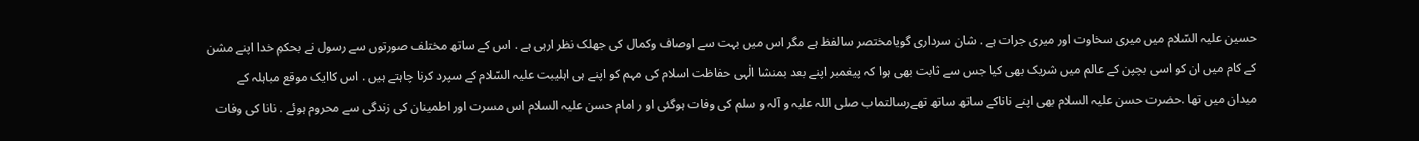حسین علیہ السّلام میں میری سخاوت اور میری جرات ہے . شان سرداری گویامختصر سالفظ ہے مگر اس میں بہت سے اوصاف وکمال کی جھلک نظر ارہی ہے . اس کے ساتھ مختلف صورتوں سے رسول نے بحکمِ خدا اپنے مشن کے کام میں ان کو اسی بچپن کے عالم میں شریک بھی کیا جس سے ثابت بھی ہوا کہ پیغمبر اپنے بعد بمنشا الٰہی حفاظت اسلام کی مہم کو اپنے ہی اہلیبت علیہ السّلام کے سپرد کرنا چاہتے ہیں . اس کاایک موقع مباہلہ کے میدان میں تھا .حضرت حسن علیہ السلام بھی اپنے ناناکے ساتھ ساتھ تھےرسالتماب صلی اللہ علیہ و آلہ و سلم کی وفات ہوگئی او ر امام حسن علیہ السلام اس مسرت اور اطمینان کی زندگی سے محروم ہوئے . نانا کی وفات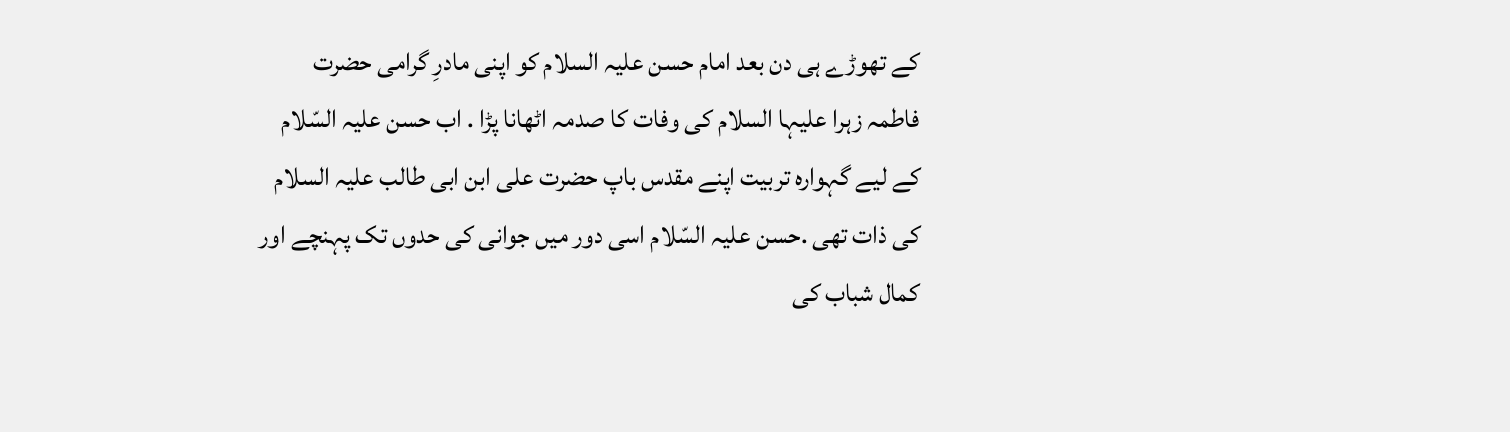کے تھوڑے ہی دن بعد امام حسن علیہ السلام کو اپنی مادرِ گرامی حضرت فاطمہ زہرا علیہا السلام کی وفات کا صدمہ اٹھانا پڑا . اب حسن علیہ السّلام کے لیے گہوارہ تربیت اپنے مقدس باپ حضرت علی ابن ابی طالب علیہ السلام کی ذات تھی .حسن علیہ السّلام اسی دور میں جوانی کی حدوں تک پہنچے اور کمال شباب کی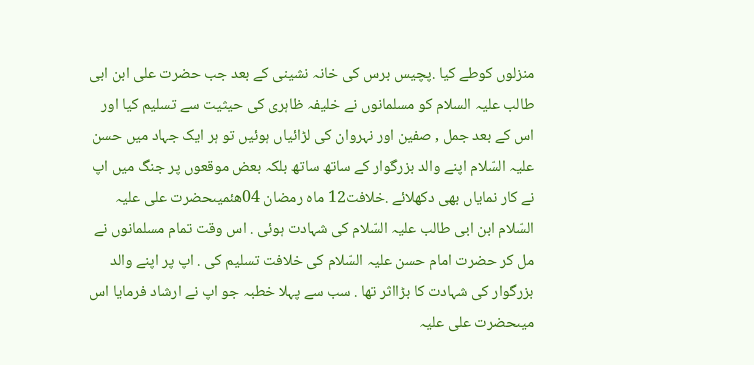منزلوں کوطے کیا .پچیس برس کی خانہ نشینی کے بعد جب حضرت علی ابن ابی طالب علیہ السلام کو مسلمانوں نے خلیفہ ظاہری کی حیثیت سے تسلیم کیا اور اس کے بعد جمل , صفین اور نہروان کی لڑائیاں ہوئیں تو ہر ایک جہاد میں حسن علیہ السّلام اپنے والد بزرگوار کے ساتھ ساتھ بلکہ بعض موقعوں پر جنگ میں اپ نے کار نمایاں بھی دکھلائے .خلافت12 ماہ رمضان 04ھئمیںحضرت علی علیہ السّلام ابن ابی طالب علیہ السّلام کی شہادت ہوئی . اس وقت تمام مسلمانوں نے مل کر حضرت امام حسن علیہ السّلام کی خلافت تسلیم کی . اپ پر اپنے والد بزرگوار کی شہادت کا بڑااثر تھا . سب سے پہلا خطبہ جو اپ نے ارشاد فرمایا اس میںحضرت علی علیہ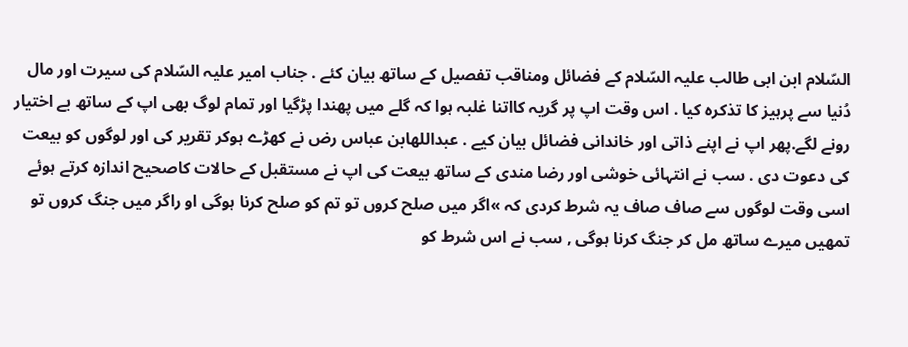السّلام ابن ابی طالب علیہ السّلام کے فضائل ومناقب تفصیل کے ساتھ بیان کئے . جناب امیر علیہ السّلام کی سیرت اور مال دُنیا سے پرہیز کا تذکرہ کیا . اس وقت اپ پر گریہ کااتنا غلبہ ہوا کہ گلے میں پھندا پڑگیا اور تمام لوگ بھی اپ کے ساتھ بے اختیار رونے لگے.پھر اپ نے اپنے ذاتی اور خاندانی فضائل بیان کیے . عبداللهابن عباس رض نے کھڑے ہوکر تقریر کی اور لوگوں کو بیعت کی دعوت دی . سب نے انتہائی خوشی اور رضا مندی کے ساتھ بیعت کی اپ نے مستقبل کے حالات کاصحیح اندازہ کرتے ہوئے اسی وقت لوگوں سے صاف صاف یہ شرط کردی کہ »اگر میں صلح کروں تو تم کو صلح کرنا ہوگی او راگر میں جنگ کروں تو تمھیں میرے ساتھ مل کر جنگ کرنا ہوگی , سب نے اس شرط کو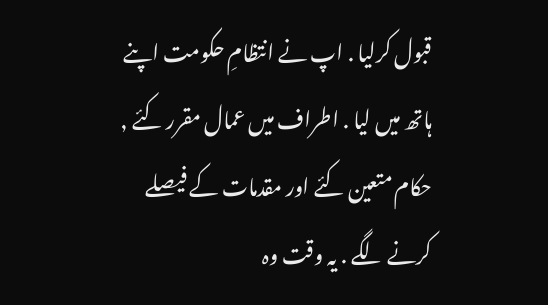قبول کرلیا . اپ نے انتظامِ حکومت اپنے ہاتھ میں لیا . اطراف میں عمال مقرر کئے , حکام متعین کئے اور مقدمات کے فیصلے کرنے لگے . یہ وقت وہ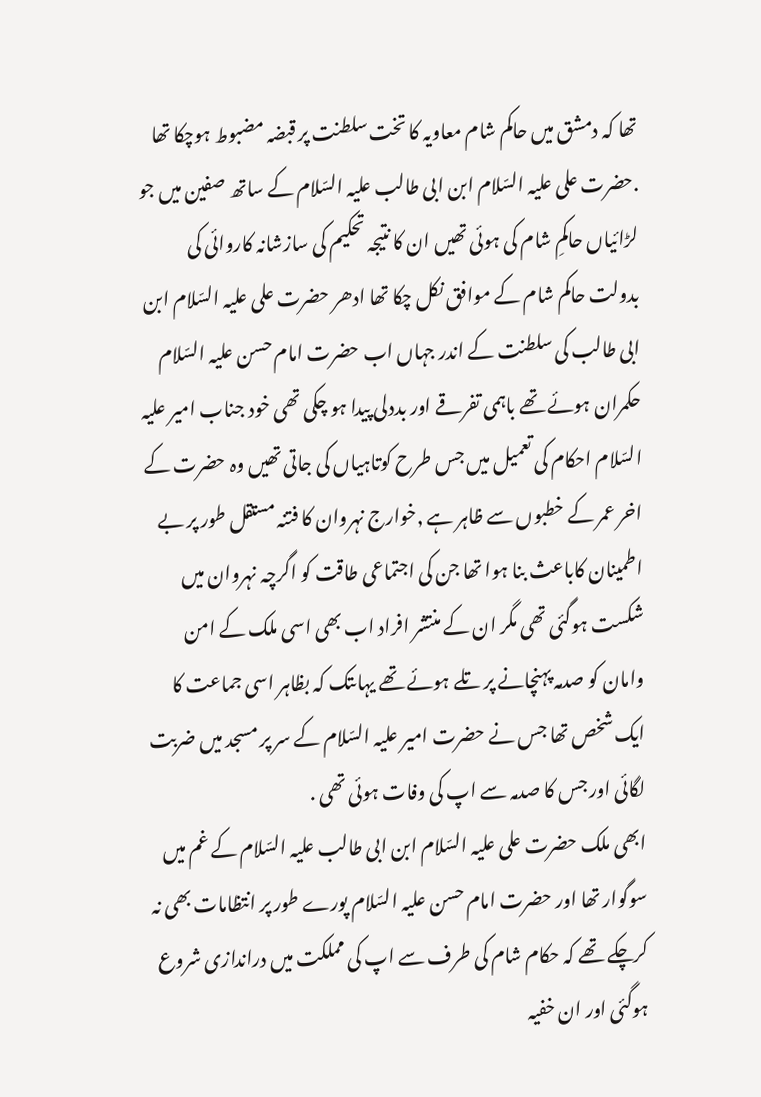تھا کہ دمشق میں حاکم شام معاویہ کا تخت سلطنت پر قبضہ مضبوط ہوچکا تھا .حضرت علی علیہ السّلام ابن ابی طالب علیہ السّلام کے ساتھ صفین میں جو لڑائیاں حاکمِ شام کی ہوئی تھیں ان کا نتیجہ تحکیم کی سازشانہ کاروائی کی بدولت حاکم شام کے موافق نکل چکا تھا ادھر حضرت علی علیہ السّلام ابن ابی طالب کی سلطنت کے اندر جہاں اب حضرت امام حسن علیہ السّلام حکمران ہوئے تھے باہمی تفرقے اور بددلی پیدا ہو چکی تھی خود جناب امیر علیہ السّلام احکام کی تعمیل میں جس طرح کوتاہیاں کی جاتی تھیں وہ حضرت کے اخر عمر کے خطبوں سے ظاہر ہے ,خوارج نہروان کا فتنہ مستقل طور پر بے اطمینان کاباعث بنا ہوا تھا جن کی اجتماعی طاقت کو اگرچہ نہروان میں شکست ہوگئی تھی مگر ان کے منتشر افراد اب بھی اسی ملک کے امن وامان کو صدمہ پہنچانے پر تلے ہوئے تھے یہاںتک کہ بظاہر اسی جماعت کا ایک شخص تھا جس نے حضرت امیر علیہ السّلام کے سر پر مسجد میں ضربت لگائی اور جس کا صدمہ سے اپ کی وفات ہوئی تھی .
ابھی ملک حضرت علی علیہ السّلام ابن ابی طالب علیہ السّلام کے غم میں سوگوار تھا اور حضرت امام حسن علیہ السّلام پورے طور پر انتظامات بھی نہ کرچکے تھے کہ حکام شام کی طرف سے اپ کی مملکت میں دراندازی شروع ہوگئی اور ان خفیہ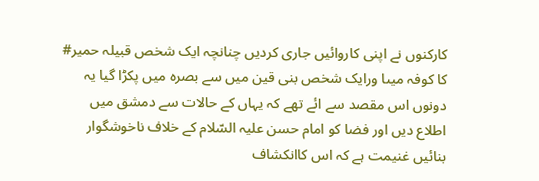کارکنوں نے اپنی کاروائیں جاری کردیں چنانچہ ایک شخص قبیلہ حمیر# کا کوفہ میںا ورایک شخص بنی قین میں سے بصرہ میں پکڑا گیا یہ دونوں اس مقصد سے ائے تھے کہ یہاں کے حالات سے دمشق میں اطلاع دیں اور فضا کو امام حسن علیہ السّلام کے خلاف ناخوشگوار بنائیں غنیمت ہے کہ اس کاانکشاف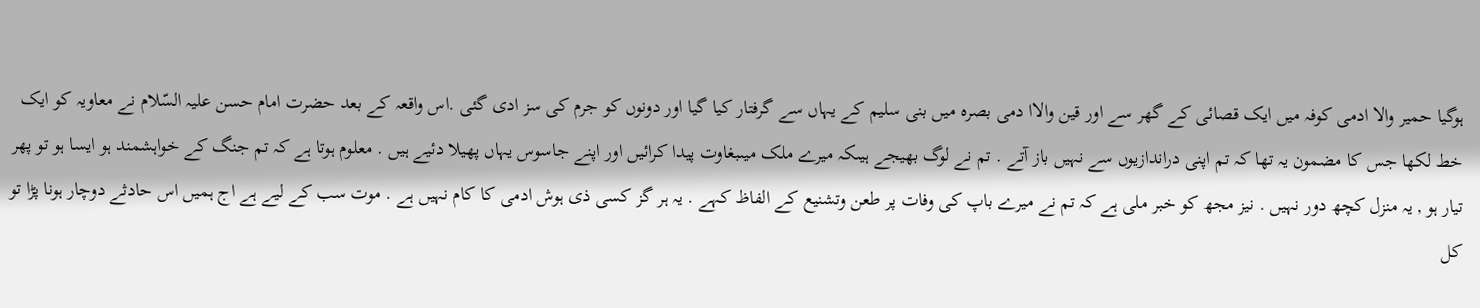ہوگیا حمیر والا ادمی کوفہ میں ایک قصائی کے گھر سے اور قین والاا دمی بصرہ میں بنی سلیم کے یہاں سے گرفتار کیا گیا اور دونوں کو جرم کی سز ادی گئی .اس واقعہ کے بعد حضرت امام حسن علیہ السّلام نے معاویہ کو ایک خط لکھا جس کا مضمون یہ تھا کہ تم اپنی دراندازیوں سے نہیں باز آتے . تم نے لوگ بھیجے ہیںکہ میرے ملک میںبغاوت پیدا کرائیں اور اپنے جاسوس یہاں پھیلا دئیے ہیں . معلوم ہوتا ہے کہ تم جنگ کے خواہشمند ہو ایسا ہو تو پھر تیار ہو , یہ منزل کچھ دور نہیں . نیز مجھ کو خبر ملی ہے کہ تم نے میرے باپ کی وفات پر طعن وتشنیع کے الفاظ کہے . یہ ہر گز کسی ذی ہوش ادمی کا کام نہیں ہے . موت سب کے لیے ہے اج ہمیں اس حادثے دوچار ہونا پڑا تو کل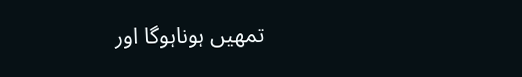تمھیں ہوناہوگا اور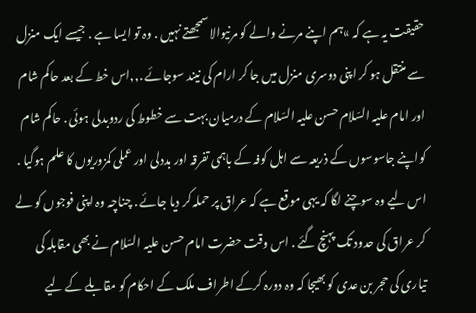حقیقت یہ ہے کہ »ہم اپنے مرنے والے کو مرنیوالا سمجھتے نہیں . وہ تو ایسا ہے . جیسے ایک منزل سے منتقل ہو کر اپنی دوسری منزل میں جا کر ارام کی نیند سوجائے .,,اس خط کے بعد حاکم شام اور امام علیہ السّلام حسن علیہ السّلام کے درمیان بہت سے خطوط کی ردوبدلی ہوئی . حاکم شام کواپنے جاسوسوں کے ذریعہ سے اہل کوفہ کے باہمی تفرقہ اور بددلی اور عملی کمزوریوں کا علم ہوگیا . اس لیے وہ سوچنے لگا کہ یہی موقع ہے کہ عراق پر حملہ کر دیا جائے . چناچہ وہ اپنی فوجوں کو لے کر عراق کی حدود تک پہنچ گئے . اس وقت حضرت امام حسن علیہ السّلام نے بھی مقابلہ کی تیاری کی حجر بن عدی کو بھیجا کہ وہ دورہ کرکے اطراف ملک کے احکام کو مقابلے کے لیے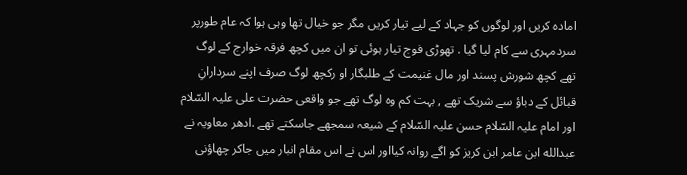امادہ کریں اور لوگوں کو جہاد کے لیے تیار کریں مگر جو خیال تھا وہی ہوا کہ عام طورپر سردمہری سے کام لیا گیا . تھوڑی فوج تیار ہوئی تو ان میں کچھ فرقہ خوارج کے لوگ تھے کچھ شورش پسند اور مال غنیمت کے طلبگار او رکچھ لوگ صرف اپنے سردارانِ قبائل کے دباؤ سے شریک تھے , بہت کم وہ لوگ تھے جو واقعی حضرت علی علیہ السّلام اور امام علیہ السّلام حسن علیہ السّلام کے شیعہ سمجھے جاسکتے تھے .ادھر معاویہ نے عبدالله ابن عامر ابن کریز کو اگے روانہ کیااور اس نے اس مقام انبار میں جاکر چھاؤنی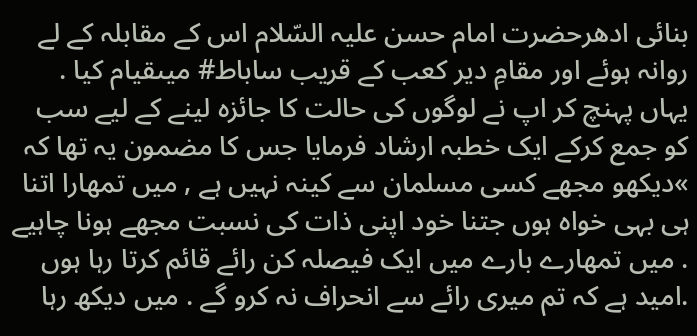بنائی ادھرحضرت امام حسن علیہ السّلام اس کے مقابلہ کے لے روانہ ہوئے اور مقامِ دیر کعب کے قریب ساباط# میںقیام کیا . یہاں پہنچ کر اپ نے لوگوں کی حالت کا جائزہ لینے کے لیے سب کو جمع کرکے ایک خطبہ ارشاد فرمایا جس کا مضمون یہ تھا کہ »دیکھو مجھے کسی مسلمان سے کینہ نہیں ہے , میں تمھارا اتنا ہی بہی خواہ ہوں جتنا خود اپنی ذات کی نسبت مجھے ہونا چاہیے . میں تمھارے بارے میں ایک فیصلہ کن رائے قائم کرتا رہا ہوں .امید ہے کہ تم میری رائے سے انحراف نہ کرو گے . میں دیکھ رہا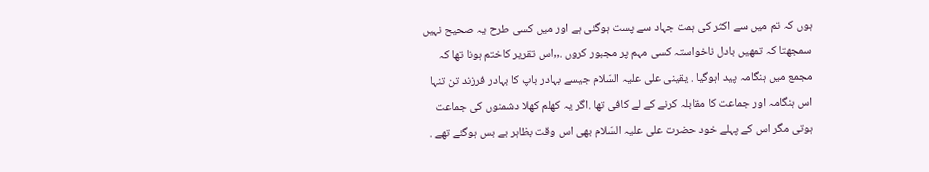ہوں کہ تم میں سے اکثر کی ہمت جہاد سے پست ہوگئی ہے اور میں کسی طرح یہ صحیح نہیں سمجھتا کہ تمھیں بادل ناخواستہ کسی مہم پر مجبور کروں .,,اس تقریر کاختم ہونا تھا کہ مجمع میں ہنگامہ پید اہوگیا . یقینی علی علیہ السّلام جیسے بہادر باپ کا بہادر فرزند تن تنہا اس ہنگامہ اور جماعت کا مقابلہ کرنے کے لے کافی تھا .اگر یہ کھلم کھلا دشمنوں کی جماعت ہوتی مگر اس کے پہلے خود حضرت علی علیہ السّلام بھی اس وقت بظاہر بے بس ہوگئے تھے .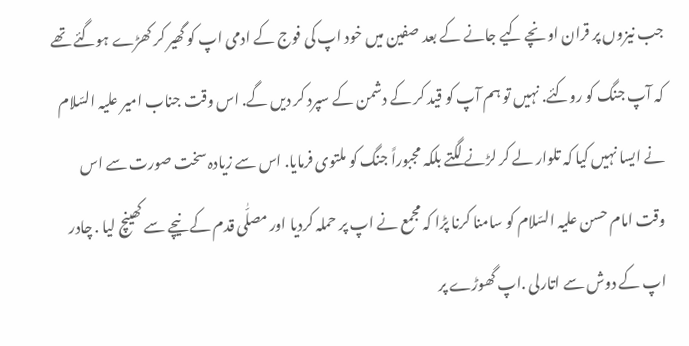جب نیزوں پر قران اونچے کیے جانے کے بعد صفین میں خود اپ کی فوج کے ادمی اپ کو گھیر کر کھڑے ہوگئے تھے کہ آپ جنگ کو روکئے. نہیں تو ہم آپ کو قید کر کے دشمن کے سپرد کر دیں گے. اس وقت جناب امیر علیہ السّلام نے ایسا نہیں کیا کہ تلوار لے کر لڑنے لگتے بلکہ مجبوراً جنگ کو ملتوی فرمایا. اس سے زیادہ سخت صورت سے اس وقت امام حسن علیہ السّلام کو سامنا کرنا پڑا کہ مجمع نے اپ پر حملہ کردیا اور مصلّٰی قدم کے نیچے سے کھینچ لیا . چادر اپ کے دوش سے اتارلی .اپ گھوڑے پر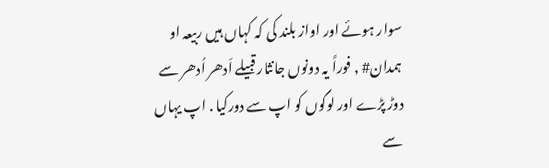سوار ہوئے اور اواز بلند کی کہ کہاں ہیں ربیعہ او ہمدان# , فوراً یہ دونوں جانثار قبیلے اَدھر اُدھر سے دوڑ پڑے اور لوگوں کو اپ سے دورکیا . اپ یہاں سے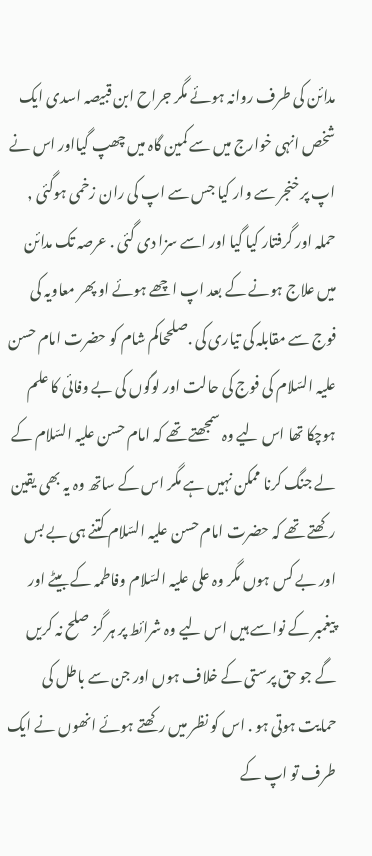مدائن کی طرف روانہ ہوئے مگر جراح ابن قبیصہ اسدی ایک شخص انہی خوارج میں سے کمین گاہ میں چھپ گیااور اس نے اپ پر خنجر سے وار کیا جس سے اپ کی ران زخمی ہوگئی , حملہ اور گرفتار کیا گیا اور اسے سزا دی گئی . عرصہ تک مدائن میں علاج ہونے کے بعد اپ اچھے ہوئے او پھر معاویہ کی فوج سے مقابلہ کی تیاری کی .صلححاکم شام کو حضرت امام حسن علیہ السّلام کی فوج کی حالت اور لوگوں کی بے وفائی کا علم ہوچکا تھا اس لیے وہ سمجھتے تھے کہ امام حسن علیہ السّلام کے لے جنگ کرنا ممکن نہیں ہے مگر اس کے ساتھ وہ یہ بھی یقین رکھتے تھے کہ حضرت امام حسن علیہ السّلام کتنے ہی بے بس اور بے کس ہوں مگر وہ علی علیہ السّلام وفاطمہ کے بیٹے اور پیغمبر کے نواسے ہیں اس لیے وہ شرائط پر ہر گز صلح نہ کریں گے جو حق پرستی کے خلاف ہوں اور جن سے باطل کی حمایت ہوتی ہو . اس کو نظر میں رکھتے ہوئے انھوں نے ایک طرف تو اپ کے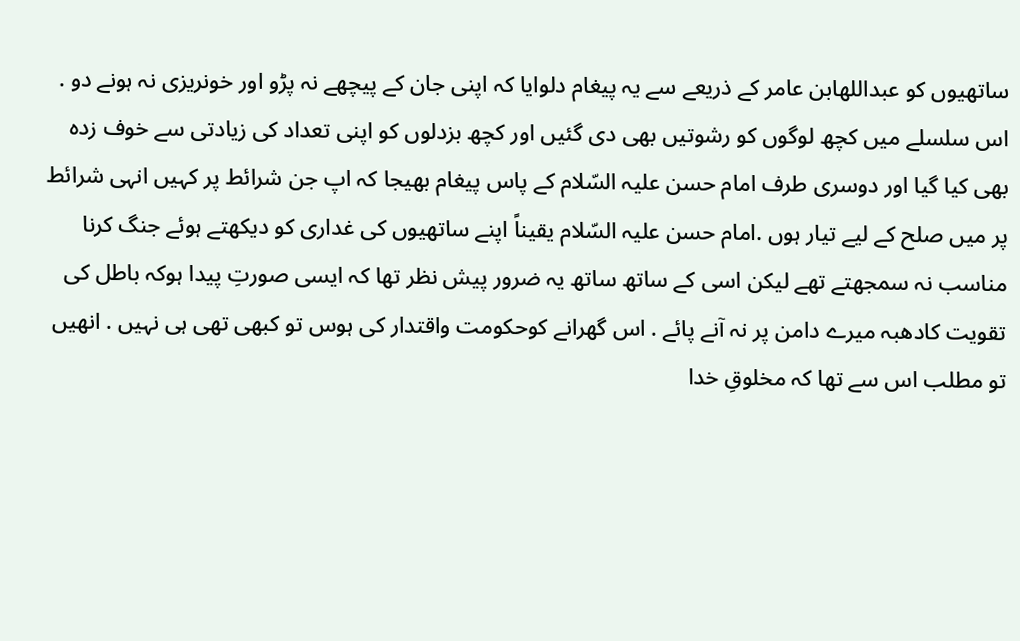ساتھیوں کو عبداللهابن عامر کے ذریعے سے یہ پیغام دلوایا کہ اپنی جان کے پیچھے نہ پڑو اور خونریزی نہ ہونے دو . اس سلسلے میں کچھ لوگوں کو رشوتیں بھی دی گئیں اور کچھ بزدلوں کو اپنی تعداد کی زیادتی سے خوف زدہ بھی کیا گیا اور دوسری طرف امام حسن علیہ السّلام کے پاس پیغام بھیجا کہ اپ جن شرائط پر کہیں انہی شرائط پر میں صلح کے لیے تیار ہوں .امام حسن علیہ السّلام یقیناً اپنے ساتھیوں کی غداری کو دیکھتے ہوئے جنگ کرنا مناسب نہ سمجھتے تھے لیکن اسی کے ساتھ ساتھ یہ ضرور پیش نظر تھا کہ ایسی صورتِ پیدا ہوکہ باطل کی تقویت کادھبہ میرے دامن پر نہ آنے پائے . اس گھرانے کوحکومت واقتدار کی ہوس تو کبھی تھی ہی نہیں . انھیں تو مطلب اس سے تھا کہ مخلوقِ خدا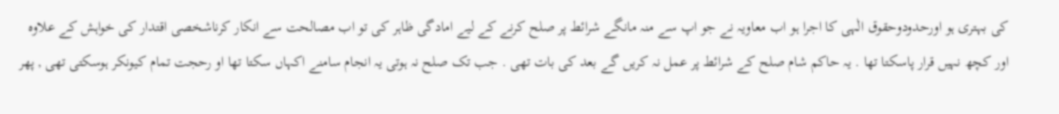کی بہتری ہو اورحدودوحقوق الٰہی کا اجرا ہو اب معاویہ نے جو اپ سے منہ مانگے شرائط پر صلح کرنے کے لیے امادگی ظاہر کی تو اب مصالحت سے انکار کرناشخصی اقتدار کی خواہش کے علاوہ اور کچھ نہیں قرار پاسکتا تھا . یہ حاکم شام صلح کے شرائط پر عمل نہ کریں گے بعد کی بات تھی . جب تک صلح نہ ہوتی یہ انجام سامنے اکہاں سکتا تھا او رحجت تمام کیونکر ہوسکتی تھی , پھر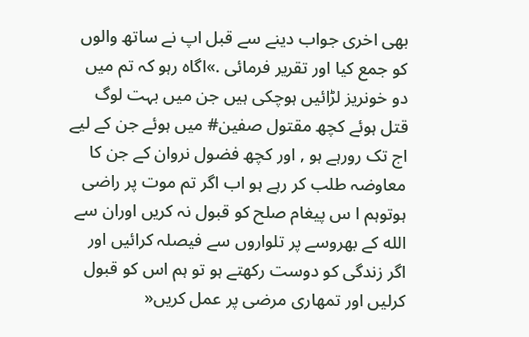بھی اخری جواب دینے سے قبل اپ نے ساتھ والوں کو جمع کیا اور تقریر فرمائی .»اگاہ رہو کہ تم میں دو خونریز لڑائیں ہوچکی ہیں جن میں بہت لوگ قتل ہوئے کچھ مقتول صفین# میں ہوئے جن کے لیے اج تک رورہے ہو , اور کچھ فضول نروان کے جن کا معاوضہ طلب کر رہے ہو اب اگر تم موت پر راضی ہوتوہم ا س پیغام صلح کو قبول نہ کریں اوران سے الله کے بھروسے پر تلواروں سے فیصلہ کرائیں اور اگر زندگی کو دوست رکھتے ہو تو ہم اس کو قبول کرلیں اور تمھاری مرضی پر عمل کریں«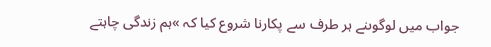جواب میں لوگوںنے ہر طرف سے پکارنا شروع کیا کہ »ہم زندگی چاہتے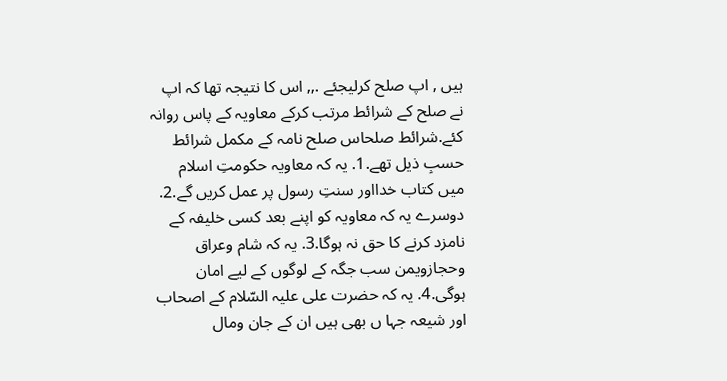ہیں , اپ صلح کرلیجئے .,, اس کا نتیجہ تھا کہ اپ نے صلح کے شرائط مرتب کرکے معاویہ کے پاس روانہ کئے.شرائط صلحاس صلح نامہ کے مکمل شرائط حسبِ ذیل تھے.1. یہ کہ معاویہ حکومتِ اسلام میں کتاب خدااور سنتِ رسول پر عمل کریں گے.2. دوسرے یہ کہ معاویہ کو اپنے بعد کسی خلیفہ کے نامزد کرنے کا حق نہ ہوگا.3. یہ کہ شام وعراق وحجازویمن سب جگہ کے لوگوں کے لیے امان ہوگی.4. یہ کہ حضرت علی علیہ السّلام کے اصحاب اور شیعہ جہا ں بھی ہیں ان کے جان ومال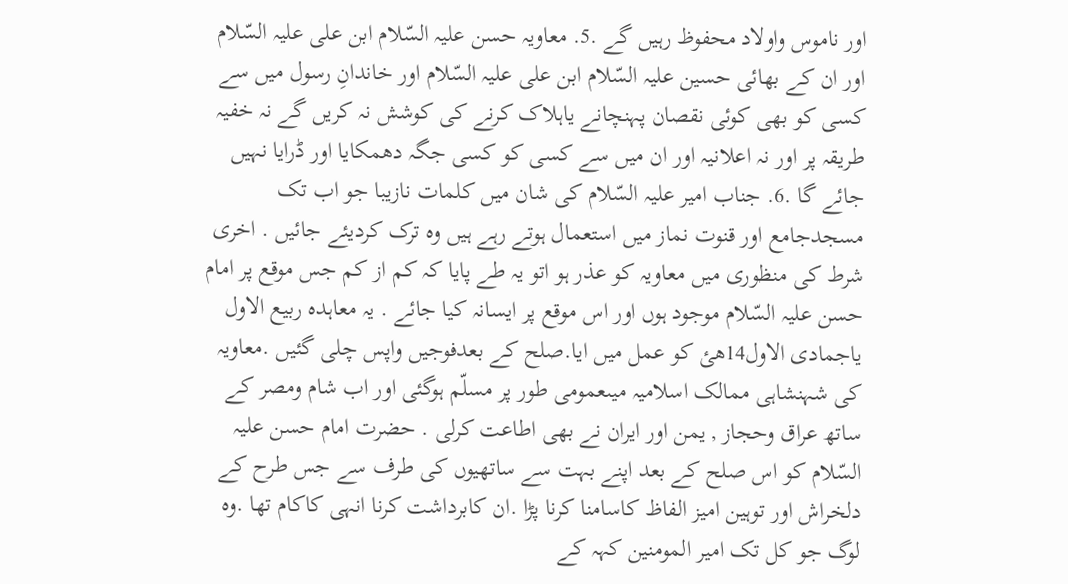اور ناموس واولاد محفوظ رہیں گے .5. معاویہ حسن علیہ السّلام ابن علی علیہ السّلام اور ان کے بھائی حسین علیہ السّلام ابن علی علیہ السّلام اور خاندانِ رسول میں سے کسی کو بھی کوئی نقصان پہنچانے یاہلاک کرنے کی کوشش نہ کریں گے نہ خفیہ طریقہ پر اور نہ اعلانیہ اور ان میں سے کسی کو کسی جگہ دھمکایا اور ڈرایا نہیں جائے گا .6. جناب امیر علیہ السّلام کی شان میں کلمات نازیبا جو اب تک مسجدجامع اور قنوت نماز میں استعمال ہوتے رہے ہیں وہ ترک کردیئے جائیں . اخری شرط کی منظوری میں معاویہ کو عذر ہو اتو یہ طے پایا کہ کم از کم جس موقع پر امام حسن علیہ السّلام موجود ہوں اور اس موقع پر ایسانہ کیا جائے . یہ معاہدہ ربیع الاول یاجمادی الاول14ھئ کو عمل میں ایا.صلح کے بعدفوجیں واپس چلی گئیں .معاویہ کی شہنشاہی ممالک اسلامیہ میںعمومی طور پر مسلّم ہوگئی اور اب شام ومصر کے ساتھ عراق وحجاز , یمن اور ایران نے بھی اطاعت کرلی . حضرت امام حسن علیہ السّلام کو اس صلح کے بعد اپنے بہت سے ساتھیوں کی طرف سے جس طرح کے دلخراش اور توہین امیز الفاظ کاسامنا کرنا پڑا .ان کابرداشت کرنا انہی کاکام تھا .وہ لوگ جو کل تک امیر المومنین کہہ کے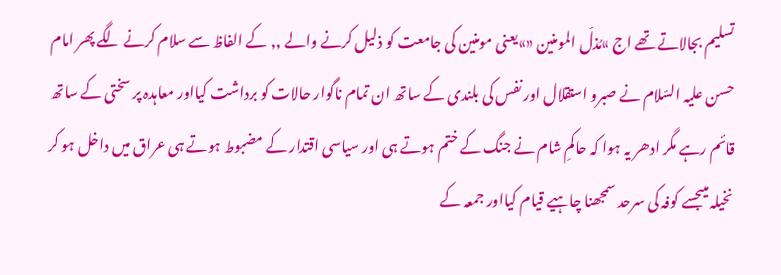تسلیم بجالاتے تھے اج »مُذلّ المومنین «»یعنی مومنین کی جامعت کو ذلیل کرنے والے ,, کے الفاظ سے سلام کرنے لگے پھر امام حسن علیہ السّلام نے صبرو استقلال اور نفس کی بلندی کے ساتھ ان تمام ناگوار حالات کو برداشت کیااور معاہدہ پر سختی کے ساتھ قائم رہے مگر ادھر یہ ہوا کہ حاکمِ شام نے جنگ کے ختم ہوتے ہی اور سیاسی اقتدار کے مضبوط ہوتے ہی عراق میں داخل ہو کر نخیلہ میںجسے کوفہ کی سرحد سمجھنا چاہیے قیام کیااور جمعہ کے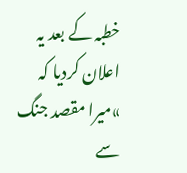خطبہ کے بعد یہ اعلان کردیا کہ »میرا مقصد جنگ سے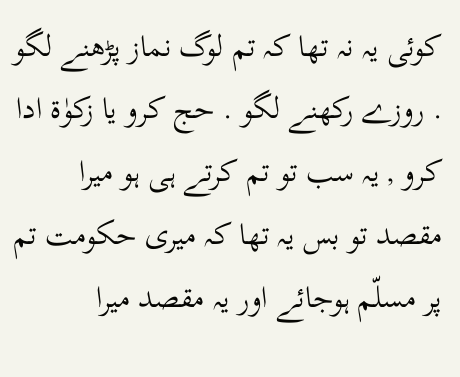کوئی یہ نہ تھا کہ تم لوگ نماز پڑھنے لگو . روزے رکھنے لگو . حج کرو یا زکوٰة ادا کرو , یہ سب تو تم کرتے ہی ہو میرا مقصد تو بس یہ تھا کہ میری حکومت تم پر مسلّم ہوجائے اور یہ مقصد میرا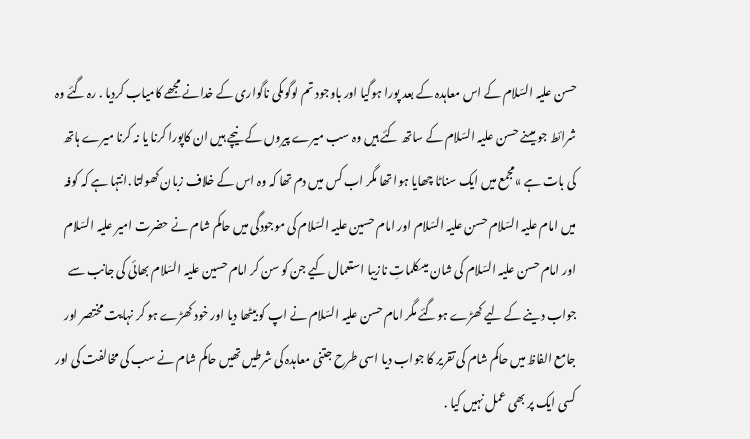حسن علیہ السّلام کے اس معاہدہ کے بعد پورا ہوگیا اور باوجود تم لوگوںکی ناگواری کے خدانے مجھے کامیاب کردیا . رہ گئے وہ شرائط جو میںنے حسن علیہ السّلام کے ساتھ کئے ہیں وہ سب میرے پیروں کے نیچے ہیں ان کاپورا کرنا یا نہ کرنا میرے ہاتھ کی بات ہے »مجمع میں ایک سناٹا چھایا ہوا تھا مگر اب کس میں دم تھا کہ وہ اس کے خلاف زبان کھولتا .انتہا ہے کہ کوفہ میں امام علیہ السّلام حسن علیہ السّلام اور امام حسین علیہ السّلام کی موجودگی میں حاکم شام نے حضرت امیر علیہ السّلام اور امام حسن علیہ السّلام کی شان میںکلماتِ نازیبا استعمال کیے جن کو سن کر امام حسین علیہ السّلام بھائی کی جانب سے جواب دینے کے لیے کھڑے ہوگئے مگر امام حسن علیہ السّلام نے اپ کو بیٹھا دیا اور خود کھڑے ہو کر نہایت مختصر اور جامع الفاظ میں حاکم شام کی تقریر کا جواب دیا اسی طرح جتنی معاہدہ کی شرطیں تھیں حاکم شام نے سب کی مخالفت کی اور کسی ایک پر بھی عمل نہیں کیا .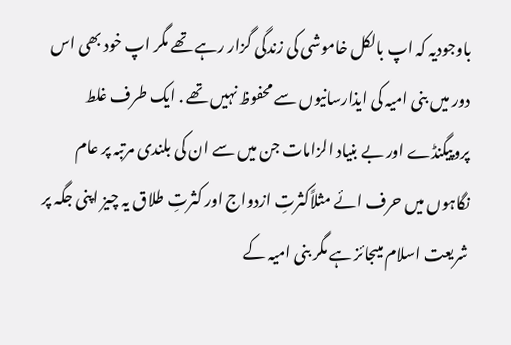باوجودیہ کہ اپ بالکل خاموشی کی زندگی گزار رہے تھے مگر اپ خود بھی اس دور میں بنی امیہ کی ایذارسانیوں سے محفوظ نہیں تھے . ایک طرف غلط پروپیگنڈے اور بے بنیاد الزامات جن میں سے ان کی بلندی مرتبہ پر عام نگاہوں میں حرف ائے مثلاًکثرتِ ازدواج اور کثرتِ طلاق یہ چیز اپنی جگہ پر شریعت اسلام میںجائز ہے مگر بنی امیہ کے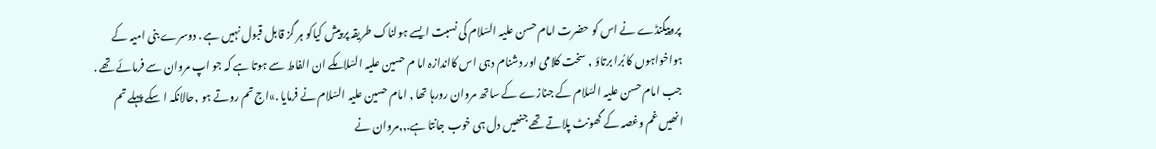پروپیگنڈے نے اس کو حضرت امام حسن علیہ السّلام کی نسبت ایسے ہولناک طریقہ پر پیش کیاکو ہر گز قابل قبول نہیں ہے . دوسرے بنی امیہ کے ہواخواہوں کا بُرا برتاؤ , سخت کلامی اور دشنام دہی اس کااندازہ اما م حسین علیہ السّلامکے ان الفاط سے ہوتا ہے کہ جو اپ مروان سے فرمائے تھے . جب امام حسن علیہ السّلام کے جنازے کے ساتھ مروان رورہا تھا , امام حسین علیہ السّلام نے فرمایا .»اج تم روتے ہو ,حالانکہ ا سکے پہلے تم انھیں غم وغصہ کے گھونٹ پلاتے تھے جنھیں دل ہی خوب جانتا ہے.,,مروان نے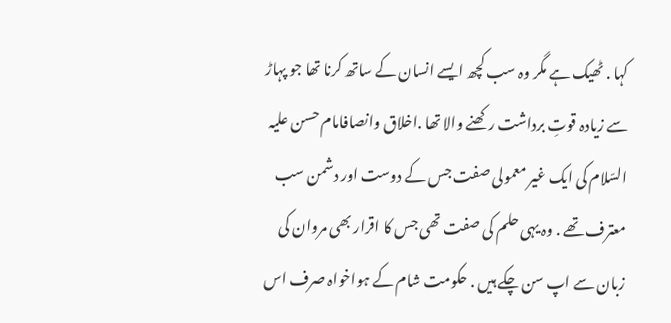کہا . ٹھیک ہے مگر وہ سب کچھ ایسے انسان کے ساتھ کرنا تھا جو پہاڑ سے زیادہ قوتِ برداشت رکھنے والا تھا .اخلاق وانصافامام حسن علیہ السّلام کی ایک غیر معمولی صفت جس کے دوست اور دشمن سب معترف تھے . وہ یہی حلم کی صفت تھی جس کا اقرار بھی مروان کی زبان سے اپ سن چکے ہیں . حکومت شام کے ہواخواہ صرف اس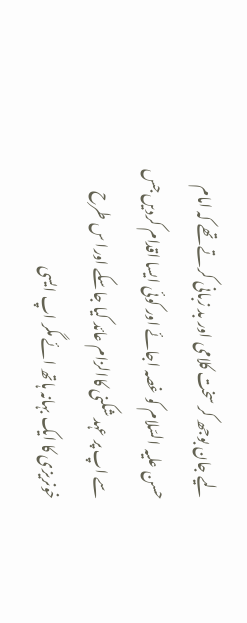لیے جان بوجھ کر سخت کلامی اور بد زبانی کرتے تھے کہ امام حسن علیہ السّلام کو غصہ اجائے اور کوئی ایسا اقدام کردیں جس سے اپ پر عہد شکنی کاالزام عائد کیا جاسکے اورا س طرح خونریزی کا ایک بہانہ ہاتھ ائے مگر اپ ایسی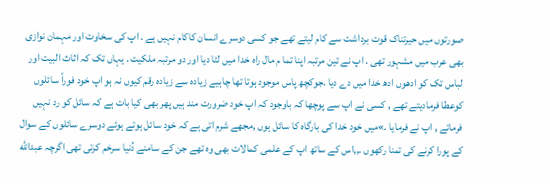صورتوں میں حیرتناک قوت برداشت سے کام لیتے تھے جو کسی دوسرے انسان کاکام نہیں ہے . اپ کی سخاوت اور مہمان نوازی بھی عرب میں مشہور تھی . اپ نے تین مرتبہ اپنا تما م مال راہ خدا میں لٹا دیا اور دو مرتبہ ملکیت . یہاں تک کہ اثاث البیت اور لباس تک کو ادھوں ادھ خدا میں دے دیا .جوکچھ پاس موجود ہوتا تھا چاہیے زیادہ سے زیادہ رقم کیوں نہ ہو اپ خود فوراً سائلوں کوعطا فرمادیتے تھے , کسی نے اپ سے پوچھا کہ باوجود کہ اپ خود ضرورت مند ہیں پھر بھی کیا بات ہے کہ سائل کو رد نہیں فرماتے , اپ نے فرمایا .»میں خود خدا کی بارگاہ کا سائل ہوں ,مجھے شرم اتی ہے کہ خود سائل ہوتے ہوئے دوسرے سائلوں کے سوال کے پورا کرنے کی تمنا رکھوں .,,اس کے ساتھ اپ کے علمی کمالات بھی وہ تھے جن کے سامنے دُنیا سرخم کرتی تھی اگرچہ عبدالله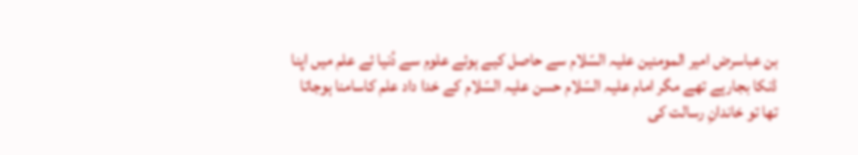بن عباسرض امیر المومنین علیہ السّلام سے حاصل کیے ہوئے علوم سے دُنیا ئے علم میں اپنا ڈنکا بجارہے تھے مگر امام علیہ السّلام حسن علیہ السّلام کے خدا داد علم کاسامنا ہوجاتا تھا تو خاندانِ رسالت کی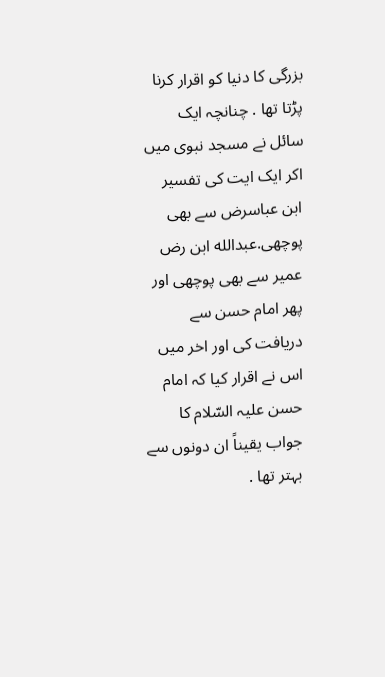بزرگی کا دنیا کو اقرار کرنا پڑتا تھا . چنانچہ ایک سائل نے مسجد نبوی میں اکر ایک ایت کی تفسیر ابن عباسرض سے بھی پوچھی.عبدالله ابن رض عمیر سے بھی پوچھی اور پھر امام حسن سے دریافت کی اور اخر میں اس نے اقرار کیا کہ امام حسن علیہ السّلام کا جواب یقیناً ان دونوں سے بہتر تھا .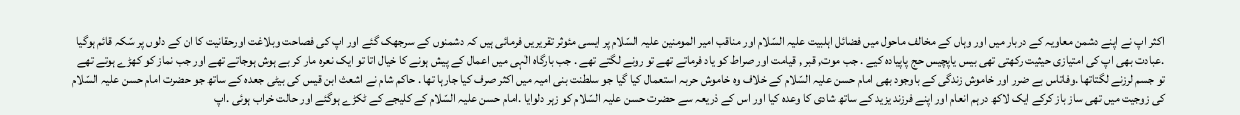اکثر اپ نے اپنے دشمن معاویہ کے دربار میں اور وہاں کے مخالف ماحول میں فضائل اہلبیت علیہ السّلام اور مناقب امیر المومنین علیہ السّلام پر ایسی مئوثر تقریریں فرمائی ہیں کہ دشمنوں کے سرجھک گئے اور اپ کی فصاحت وبلاغت اورحقانیت کا ان کے دلوں پر سّکہ قائم ہوگیا .عبادت بھی اپ کی امتیازی حیثیت رکھتی تھی بیس یاپچیس حج پاپیادہ کیے . جب موت, قبر , قیامت اور صراط کو یاد فرماتے تھے تو رونے لگتے تھے . جب بارگاہ الٰہی میں اعمال کے پیش ہونے کا خیال اتا تو ایک نعرہ مار کر بے ہوش ہوجاتے تھے اور جب نماز کو کھڑے ہوتے تھے تو جسم لرزنے لگتاتھا .وفاتاس بے ضرر اور خاموش زندگی کے باوجود بھی امام حسن علیہ السّلام کے خلاف وہ خاموش حربہ استعمال کیا گیا جو سلطنت بنی امیہ میں اکثر صرف کیا جارہا تھا . حاکم شام نے اشعث ابن قیس کی بیٹی جعدہ کے ساتھ جو حضرت امام حسن علیہ السّلام کی زوجیت میں تھی ساز باز کرکے ایک لاکھ درہم انعام اور اپنے فرزند یزید کے ساتھ شادی کا وعدہ کیا اور اس کے ذریعہ سے حضرت حسن علیہ السّلام کو زہر دلوایا .امام حسن علیہ السّلام کے کلیجے کے ٹکڑے ہوگئے اور حالت خراب ہوئی .اپ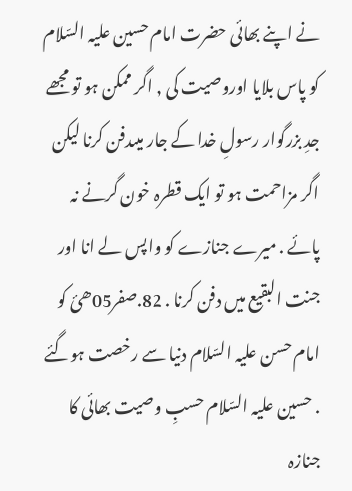نے اپنے بھائی حضرت امام حسین علیہ السّلام کو پاس بلایا اوروصیت کی , اگر ممکن ہو تو مجھے جدِ بزرگوار رسولِ خدا کے جار میںدفن کرنا لیکن اگر مزاحمت ہو تو ایک قطرہ خون گرنے نہ پائے . میرے جنازے کو واپس لے انا اور جنت البقیع میں دفن کرنا . 82.صفر05ھئ کو امام حسن علیہ السّلام دنیا سے رخصت ہوگئے . حسین علیہ السّلام حسبِ وصیت بھائی کا جنازہ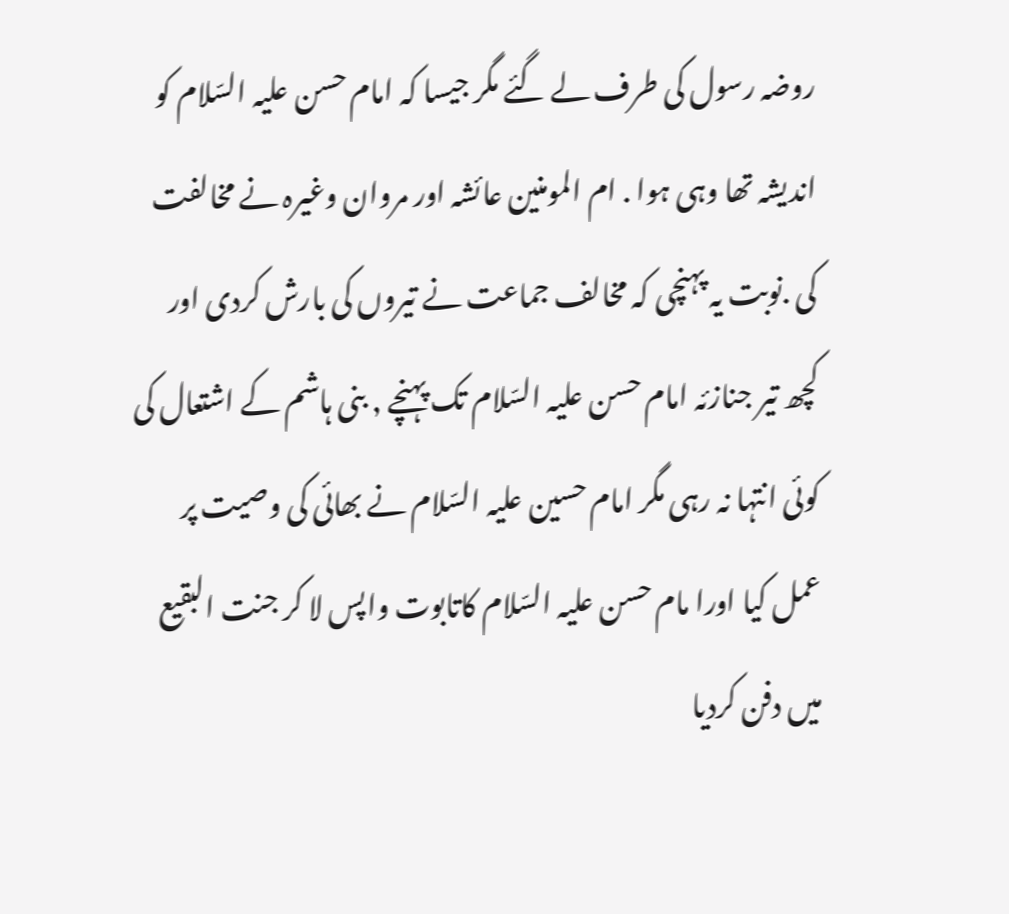روضہ رسول کی طرف لے گئے مگر جیسا کہ امام حسن علیہ السّلام کو اندیشہ تھا وہی ہوا . ام المومنین عائشہ اور مروان وغیرہ نے مخالفت کی .نوبت یہ پہنچی کہ مخالف جماعت نے تیروں کی بارش کردی اور کچھ تیر جنازئہ امام حسن علیہ السّلام تک پہنچے , بنی ہاشم کے اشتعال کی کوئی انتہا نہ رہی مگر امام حسین علیہ السّلام نے بھائی کی وصیت پر عمل کیا اورا مام حسن علیہ السّلام کاتابوت واپس لا کر جنت البقیع میں دفن کردیا